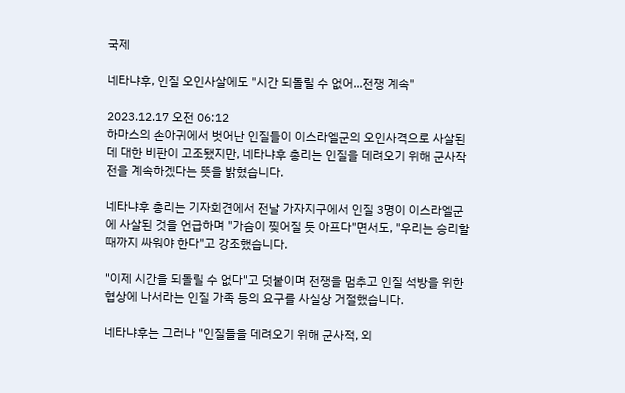국제

네타냐후, 인질 오인사살에도 "시간 되돌릴 수 없어...전쟁 계속"

2023.12.17 오전 06:12
하마스의 손아귀에서 벗어난 인질들이 이스라엘군의 오인사격으로 사살된 데 대한 비판이 고조됐지만, 네타냐후 총리는 인질을 데려오기 위해 군사작전을 계속하겠다는 뜻을 밝혔습니다.

네타냐후 총리는 기자회견에서 전날 가자지구에서 인질 3명이 이스라엘군에 사살된 것을 언급하며 "가슴이 찢어질 듯 아프다"면서도, "우리는 승리할 때까지 싸워야 한다"고 강조했습니다.

"이제 시간을 되돌릴 수 없다"고 덧붙이며 전쟁을 멈추고 인질 석방을 위한 협상에 나서라는 인질 가족 등의 요구를 사실상 거절했습니다.

네타냐후는 그러나 "인질들을 데려오기 위해 군사적, 외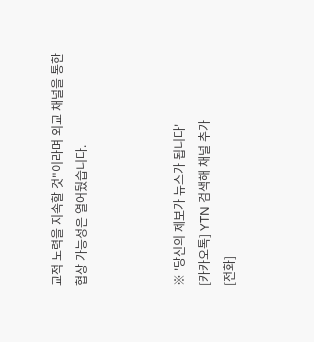교적 노력을 지속할 것"이라며 외교 채널을 통한 협상 가능성은 열어뒀습니다.



※ '당신의 제보가 뉴스가 됩니다'
[카카오톡] YTN 검색해 채널 추가
[전화]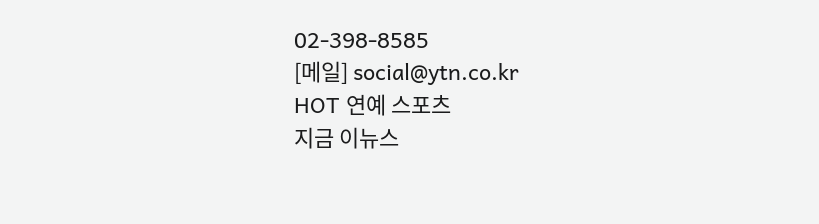02-398-8585
[메일] social@ytn.co.kr
HOT 연예 스포츠
지금 이뉴스